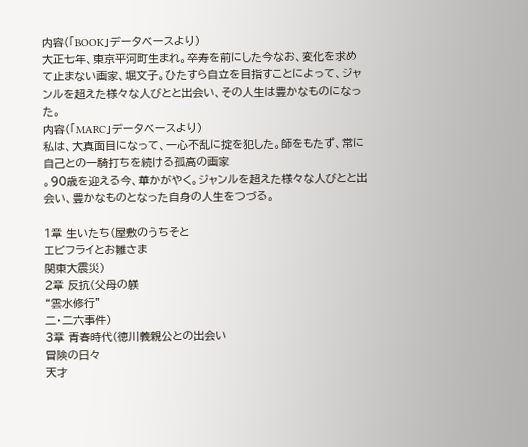内容(「BOOK」データベースより)
大正七年、東京平河町生まれ。卒寿を前にした今なお、変化を求めて止まない画家、堀文子。ひたすら自立を目指すことによって、ジャンルを超えた様々な人びとと出会い、その人生は豊かなものになった。
内容(「MARC」データベースより)
私は、大真面目になって、一心不乱に掟を犯した。師をもたず、常に自己との一騎打ちを続ける孤高の画家
。90歳を迎える今、華かがやく。ジャンルを超えた様々な人びとと出会い、豊かなものとなった自身の人生をつづる。

1章 生いたち(屋敷のうちそと
エビフライとお雛さま
関東大震災)
2章 反抗(父母の躾
“雲水修行”
二・二六事件)
3章 青春時代(徳川義親公との出会い
冒険の日々
天才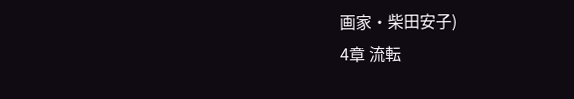画家・柴田安子)
4章 流転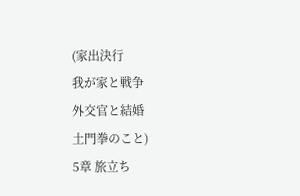(家出決行
我が家と戦争
外交官と結婚
土門拳のこと)
5章 旅立ち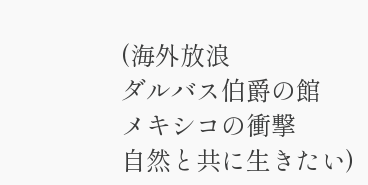(海外放浪
ダルバス伯爵の館
メキシコの衝撃
自然と共に生きたい)